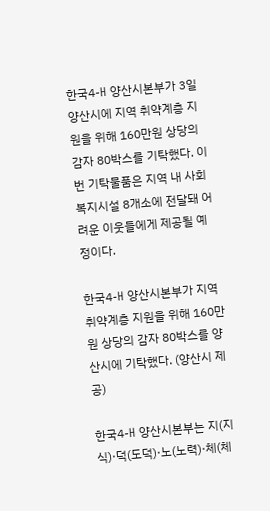한국4-H 양산시본부가 3일 양산시에 지역 취약계층 지원을 위해 160만원 상당의 감자 80박스를 기탁했다. 이번 기탁물품은 지역 내 사회복지시설 8개소에 전달돼 어려운 이웃들에게 제공될 예정이다.

한국4-H 양산시본부가 지역 취약계층 지원을 위해 160만원 상당의 감자 80박스를 양산시에 기탁했다. (양산시 제공)

한국4-H 양산시본부는 지(지식)·덕(도덕)·노(노력)·체(체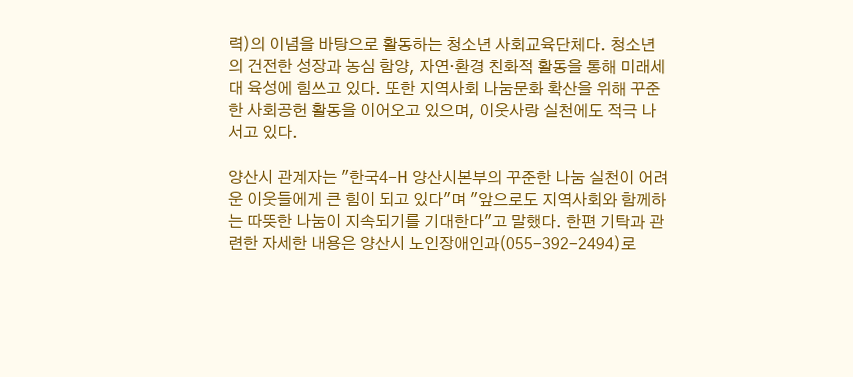력)의 이념을 바탕으로 활동하는 청소년 사회교육단체다. 청소년의 건전한 성장과 농심 함양, 자연·환경 친화적 활동을 통해 미래세대 육성에 힘쓰고 있다. 또한 지역사회 나눔문화 확산을 위해 꾸준한 사회공헌 활동을 이어오고 있으며, 이웃사랑 실천에도 적극 나서고 있다.

양산시 관계자는 "한국4-H 양산시본부의 꾸준한 나눔 실천이 어려운 이웃들에게 큰 힘이 되고 있다"며 "앞으로도 지역사회와 함께하는 따뜻한 나눔이 지속되기를 기대한다"고 말했다. 한편 기탁과 관련한 자세한 내용은 양산시 노인장애인과(055-392-2494)로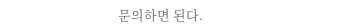문의하면 된다.